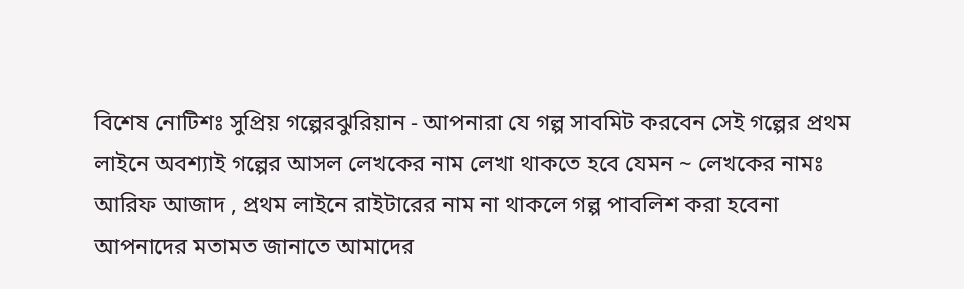বিশেষ নোটিশঃ সুপ্রিয় গল্পেরঝুরিয়ান - আপনারা যে গল্প সাবমিট করবেন সেই গল্পের প্রথম লাইনে অবশ্যাই গল্পের আসল লেখকের নাম লেখা থাকতে হবে যেমন ~ লেখকের নামঃ আরিফ আজাদ , প্রথম লাইনে রাইটারের নাম না থাকলে গল্প পাবলিশ করা হবেনা
আপনাদের মতামত জানাতে আমাদের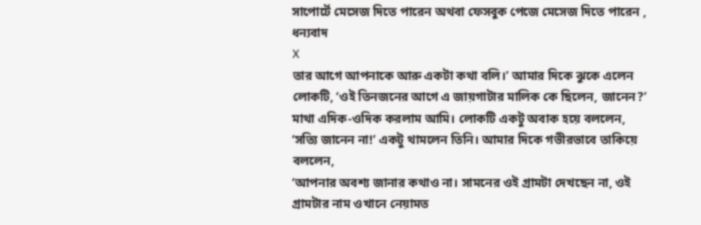সাপোর্টে মেসেজ দিতে পারেন অথবা ফেসবুক পেজে মেসেজ দিতে পারেন , ধন্যবাদ
X
তার আগে আপনাকে আরু একটা কথা বলি।’ আমার দিকে ঝুকে এলেন লোকটি, ‘ওই তিনজনের আগে এ জায়গাটার মালিক কে ছিলেন, জানেন?’
মাথা এদিক-ওদিক করলাম আমি। লোকটি একটু অবাক হয়ে বললেন, ‘সত্যি জানেন না!’ একটু থামলেন তিনি। আমার দিকে গভীরভাবে তাকিয়ে বললেন,
‘আপনার অবশ্য জানার কথাও না। সামনের ওই গ্রামটা দেখছেন না, ওই গ্রামটার নাম ওখানে নেয়ামত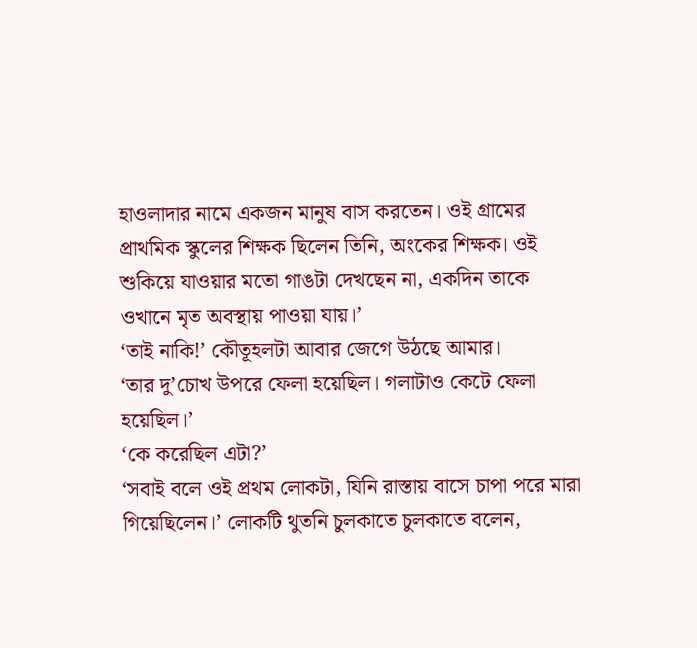হাওলাদার নামে একজন মানুষ বাস করতেন। ওই গ্রামের প্রাথমিক স্কুলের শিক্ষক ছিলেন তিনি, অংকের শিক্ষক। ওই শুকিয়ে যাওয়ার মতো গাঙটা দেখছেন না, একদিন তাকে ওখানে মৃত অবস্থায় পাওয়া যায়।’
‘তাই নাকি!’ কৌতূহলটা আবার জেগে উঠছে আমার।
‘তার দু’চোখ উপরে ফেলা হয়েছিল। গলাটাও কেটে ফেলা হয়েছিল।’
‘কে করেছিল এটা?’
‘সবাই বলে ওই প্রথম লোকটা, যিনি রাস্তায় বাসে চাপা পরে মারা গিয়েছিলেন।’ লোকটি থুতনি চুলকাতে চুলকাতে বলেন,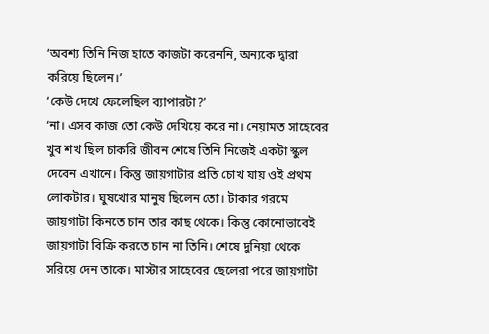‘অবশ্য তিনি নিজ হাতে কাজটা করেননি, অন্যকে দ্বারা করিয়ে ছিলেন।’
‘কেউ দেখে ফেলেছিল ব্যাপারটা?’
‘না। এসব কাজ তো কেউ দেখিয়ে করে না। নেয়ামত সাহেবের খুব শখ ছিল চাকরি জীবন শেষে তিনি নিজেই একটা স্কুল দেবেন এখানে। কিন্তু জায়গাটার প্রতি চোখ যায় ওই প্রথম লোকটার। ঘুষখোর মানুষ ছিলেন তো। টাকার গরমে জায়গাটা কিনতে চান তার কাছ থেকে। কিন্তু কোনোভাবেই জায়গাটা বিক্রি করতে চান না তিনি। শেষে দুনিয়া থেকে সরিয়ে দেন তাকে। মাস্টার সাহেবের ছেলেরা পরে জায়গাটা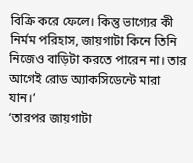বিক্রি করে ফেলে। কিন্তু ভাগ্যের কী নির্মম পরিহাস, জায়গাটা কিনে তিনি নিজেও বাড়িটা করতে পারেন না। তার আগেই রোড অ্যাকসিডেন্টে মারা যান।’
‘তারপর জায়গাটা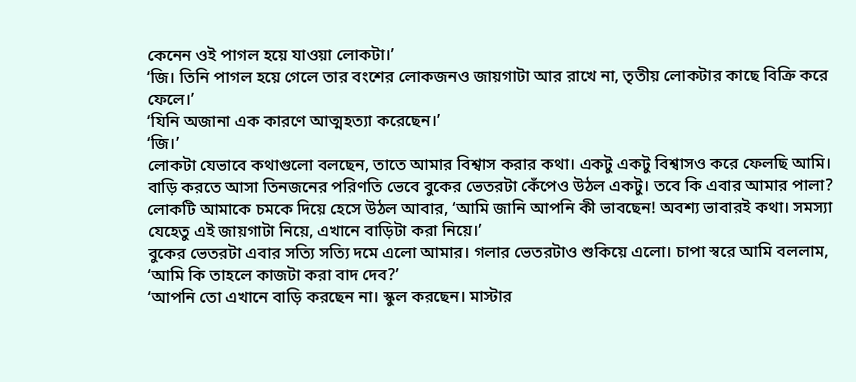কেনেন ওই পাগল হয়ে যাওয়া লোকটা।’
‘জি। তিনি পাগল হয়ে গেলে তার বংশের লোকজনও জায়গাটা আর রাখে না, তৃতীয় লোকটার কাছে বিক্রি করে ফেলে।’
‘যিনি অজানা এক কারণে আত্মহত্যা করেছেন।’
‘জি।’
লোকটা যেভাবে কথাগুলো বলছেন, তাতে আমার বিশ্বাস করার কথা। একটু একটু বিশ্বাসও করে ফেলছি আমি। বাড়ি করতে আসা তিনজনের পরিণতি ভেবে বুকের ভেতরটা কেঁপেও উঠল একটু। তবে কি এবার আমার পালা? লোকটি আমাকে চমকে দিয়ে হেসে উঠল আবার, ‘আমি জানি আপনি কী ভাবছেন! অবশ্য ভাবারই কথা। সমস্যা যেহেতু এই জায়গাটা নিয়ে, এখানে বাড়িটা করা নিয়ে।’
বুকের ভেতরটা এবার সত্যি সত্যি দমে এলো আমার। গলার ভেতরটাও শুকিয়ে এলো। চাপা স্বরে আমি বললাম, ‘আমি কি তাহলে কাজটা করা বাদ দেব?’
‘আপনি তো এখানে বাড়ি করছেন না। স্কুল করছেন। মাস্টার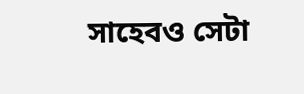সাহেবও সেটা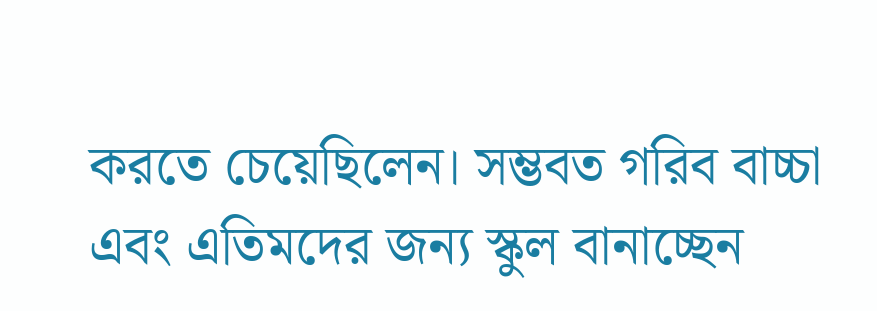করতে চেয়েছিলেন। সম্ভবত গরিব বাচ্চা এবং এতিমদের জন্য স্কুল বানাচ্ছেন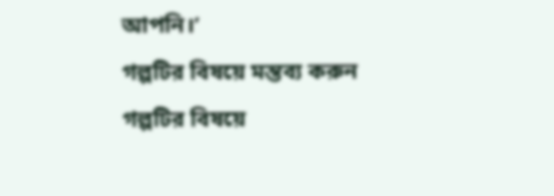আপনি।’
গল্পটির বিষয়ে মন্তব্য করুন
গল্পটির বিষয়ে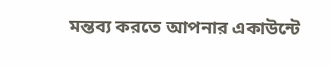মন্তব্য করতে আপনার একাউন্টে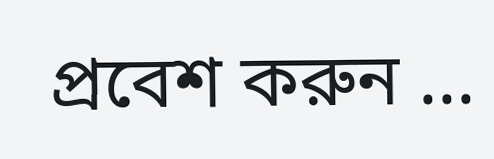প্রবেশ করুন ...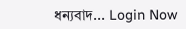ধন্যবাদ... Login Now